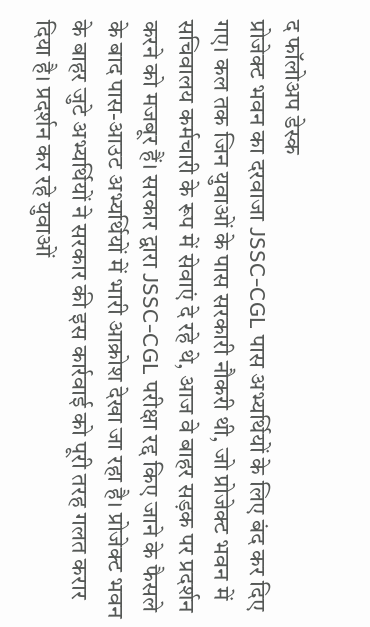द फॉलोअप डेस्क
प्रोजेक्ट भवन का दरवाजा JSSC-CGL पास अभ्यर्थियों के लिए बंद कर दिए गए। कल तक जिन युवाओं के पास सरकारी नौकरी थी, जो प्रोजेक्ट भवन में सचिवालय कर्मचारी के रूप में सेवाएं दे रहे थे, आज वे बाहर सड़क पर प्रदर्शन करने को मजबूर हैं। सरकार द्वारा JSSC-CGL परीक्षा रद्द किए जाने के फैसले के बाद पास-आउट अभ्यर्थियों में भारी आक्रोश देखा जा रहा है। प्रोजेक्ट भवन के बाहर जुटे अभ्यर्थियों ने सरकार की इस कार्रवाई को पूरी तरह गलत करार दिया है। प्रदर्शन कर रहे युवाओं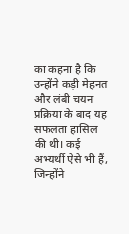का कहना है कि उन्होंने कड़ी मेहनत और लंबी चयन प्रक्रिया के बाद यह सफलता हासिल की थी। कई अभ्यर्थी ऐसे भी हैं, जिन्होंने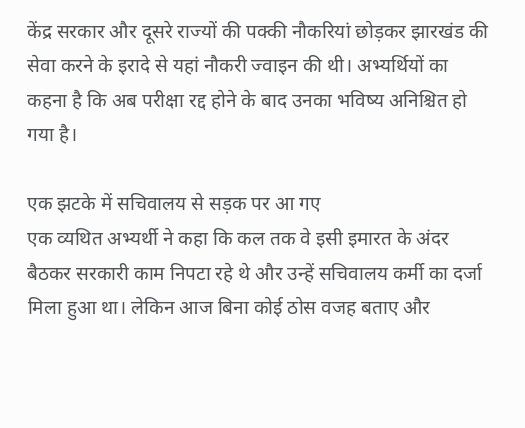केंद्र सरकार और दूसरे राज्यों की पक्की नौकरियां छोड़कर झारखंड की सेवा करने के इरादे से यहां नौकरी ज्वाइन की थी। अभ्यर्थियों का कहना है कि अब परीक्षा रद्द होने के बाद उनका भविष्य अनिश्चित हो गया है।

एक झटके में सचिवालय से सड़क पर आ गए
एक व्यथित अभ्यर्थी ने कहा कि कल तक वे इसी इमारत के अंदर बैठकर सरकारी काम निपटा रहे थे और उन्हें सचिवालय कर्मी का दर्जा मिला हुआ था। लेकिन आज बिना कोई ठोस वजह बताए और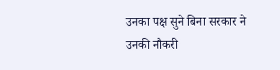उनका पक्ष सुने बिना सरकार ने उनकी नौकरी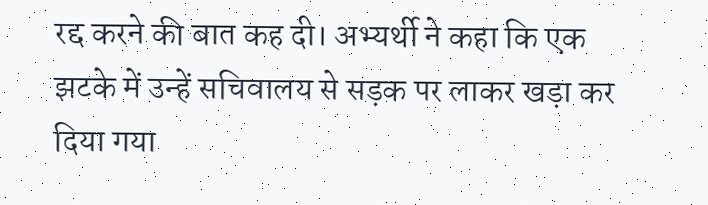रद्द करने की बात कह दी। अभ्यर्थी ने कहा कि एक झटके में उन्हें सचिवालय से सड़क पर लाकर खड़ा कर दिया गया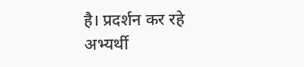है। प्रदर्शन कर रहे अभ्यर्थी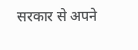सरकार से अपने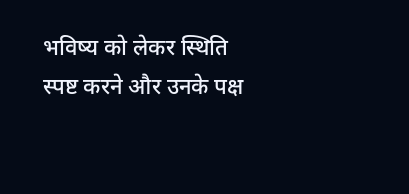भविष्य को लेकर स्थिति स्पष्ट करने और उनके पक्ष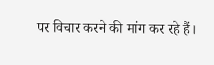पर विचार करने की मांग कर रहे हैं।